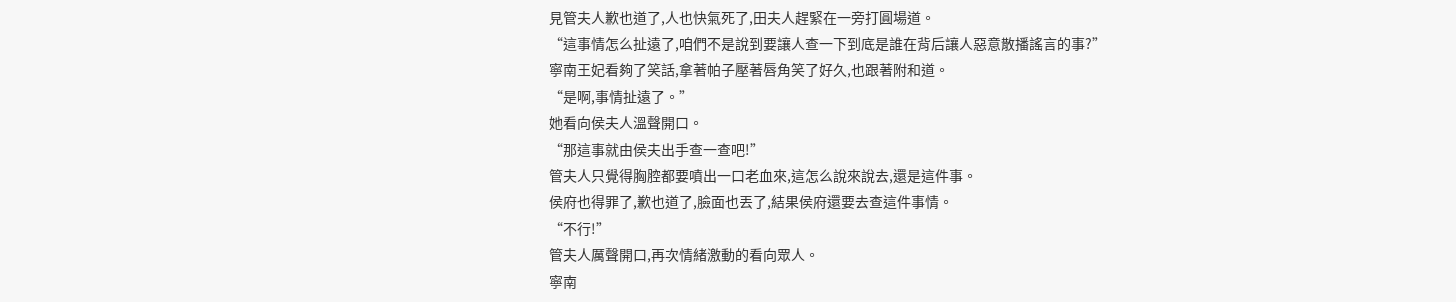見管夫人歉也道了,人也快氣死了,田夫人趕緊在一旁打圓場道。
“這事情怎么扯遠了,咱們不是說到要讓人查一下到底是誰在背后讓人惡意散播謠言的事?”
寧南王妃看夠了笑話,拿著帕子壓著唇角笑了好久,也跟著附和道。
“是啊,事情扯遠了。”
她看向侯夫人溫聲開口。
“那這事就由侯夫出手查一查吧!”
管夫人只覺得胸腔都要噴出一口老血來,這怎么說來說去,還是這件事。
侯府也得罪了,歉也道了,臉面也丟了,結果侯府還要去查這件事情。
“不行!”
管夫人厲聲開口,再次情緒激動的看向眾人。
寧南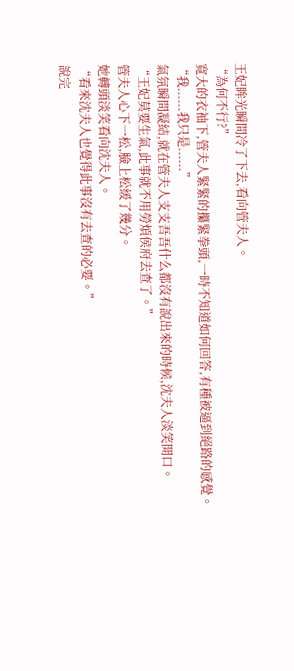王妃眸光瞬間冷了下去,看向管夫人。
“為何不行?”
寬大的衣袖下,管夫人緊緊的攥緊拳頭,一時不知道如何回答,有種被逼到絕路的感覺。
“我......我只是......”
氣氛瞬間凝結,就在管夫人支支吾吾什么都沒有說出來的時候,沈夫人淡笑開口。
“王妃莫要生氣,此事就不用勞煩侯府去查了。”
管夫人心下一松,臉上松緩了幾分。
她轉頭淡笑看向沈夫人。
“看來沈夫人也覺得此事沒有去查的必要。”
說完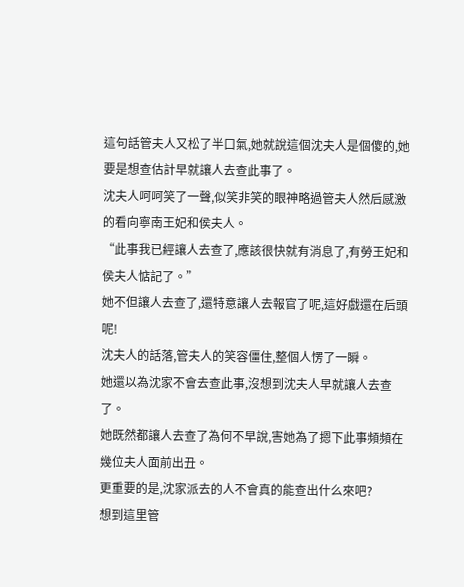這句話管夫人又松了半口氣,她就說這個沈夫人是個傻的,她要是想查估計早就讓人去查此事了。
沈夫人呵呵笑了一聲,似笑非笑的眼神略過管夫人然后感激的看向寧南王妃和侯夫人。
“此事我已經讓人去查了,應該很快就有消息了,有勞王妃和侯夫人惦記了。”
她不但讓人去查了,還特意讓人去報官了呢,這好戲還在后頭呢!
沈夫人的話落,管夫人的笑容僵住,整個人愣了一瞬。
她還以為沈家不會去查此事,沒想到沈夫人早就讓人去查了。
她既然都讓人去查了為何不早說,害她為了摁下此事頻頻在幾位夫人面前出丑。
更重要的是,沈家派去的人不會真的能查出什么來吧?
想到這里管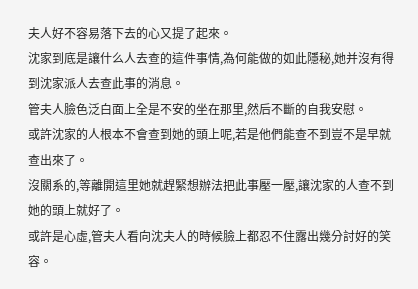夫人好不容易落下去的心又提了起來。
沈家到底是讓什么人去查的這件事情,為何能做的如此隱秘,她并沒有得到沈家派人去查此事的消息。
管夫人臉色泛白面上全是不安的坐在那里,然后不斷的自我安慰。
或許沈家的人根本不會查到她的頭上呢,若是他們能查不到豈不是早就查出來了。
沒關系的,等離開這里她就趕緊想辦法把此事壓一壓,讓沈家的人查不到她的頭上就好了。
或許是心虛,管夫人看向沈夫人的時候臉上都忍不住露出幾分討好的笑容。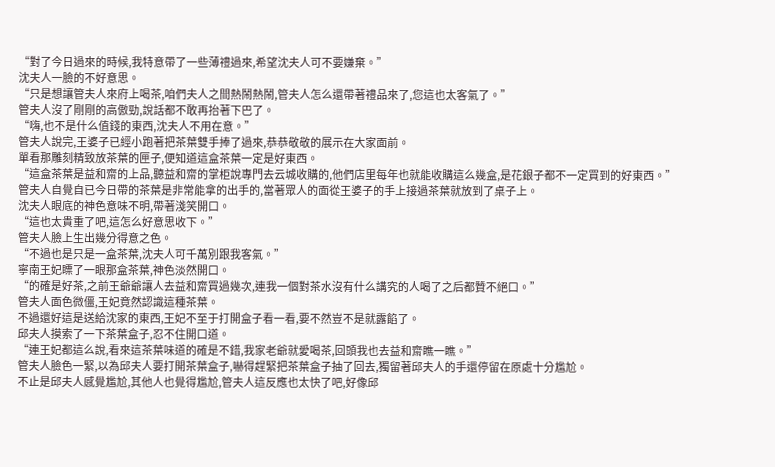“對了今日過來的時候,我特意帶了一些薄禮過來,希望沈夫人可不要嫌棄。”
沈夫人一臉的不好意思。
“只是想讓管夫人來府上喝茶,咱們夫人之間熱鬧熱鬧,管夫人怎么還帶著禮品來了,您這也太客氣了。”
管夫人沒了剛剛的高傲勁,說話都不敢再抬著下巴了。
“嗨,也不是什么值錢的東西,沈夫人不用在意。”
管夫人說完,王婆子已經小跑著把茶葉雙手捧了過來,恭恭敬敬的展示在大家面前。
單看那雕刻精致放茶葉的匣子,便知道這盒茶葉一定是好東西。
“這盒茶葉是益和齋的上品,聽益和齋的掌柜說專門去云城收購的,他們店里每年也就能收購這么幾盒,是花銀子都不一定買到的好東西。”
管夫人自覺自已今日帶的茶葉是非常能拿的出手的,當著眾人的面從王婆子的手上接過茶葉就放到了桌子上。
沈夫人眼底的神色意味不明,帶著淺笑開口。
“這也太貴重了吧,這怎么好意思收下。”
管夫人臉上生出幾分得意之色。
“不過也是只是一盒茶葉,沈夫人可千萬別跟我客氣。”
寧南王妃瞟了一眼那盒茶葉,神色淡然開口。
“的確是好茶,之前王爺爺讓人去益和齋買過幾次,連我一個對茶水沒有什么講究的人喝了之后都贊不絕口。”
管夫人面色微僵,王妃竟然認識這種茶葉。
不過還好這是送給沈家的東西,王妃不至于打開盒子看一看,要不然豈不是就露餡了。
邱夫人摸索了一下茶葉盒子,忍不住開口道。
“連王妃都這么說,看來這茶葉味道的確是不錯,我家老爺就愛喝茶,回頭我也去益和齋瞧一瞧。”
管夫人臉色一緊,以為邱夫人要打開茶葉盒子,嚇得趕緊把茶葉盒子抽了回去,獨留著邱夫人的手還停留在原處十分尷尬。
不止是邱夫人感覺尷尬,其他人也覺得尷尬,管夫人這反應也太快了吧,好像邱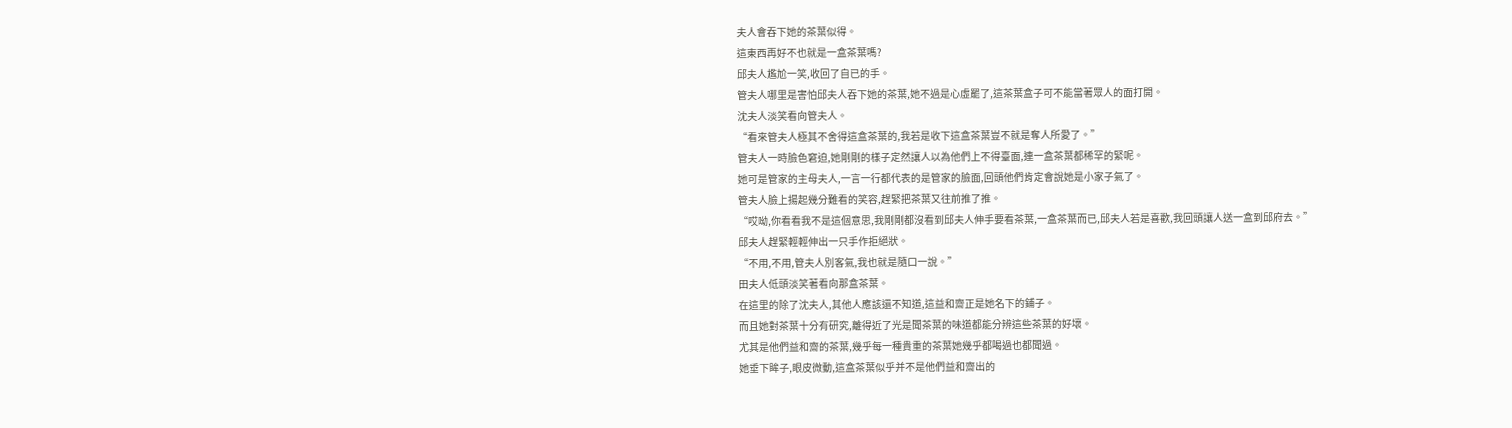夫人會吞下她的茶葉似得。
這東西再好不也就是一盒茶葉嗎?
邱夫人尷尬一笑,收回了自已的手。
管夫人哪里是害怕邱夫人吞下她的茶葉,她不過是心虛罷了,這茶葉盒子可不能當著眾人的面打開。
沈夫人淡笑看向管夫人。
“看來管夫人極其不舍得這盒茶葉的,我若是收下這盒茶葉豈不就是奪人所愛了。”
管夫人一時臉色窘迫,她剛剛的樣子定然讓人以為他們上不得臺面,連一盒茶葉都稀罕的緊呢。
她可是管家的主母夫人,一言一行都代表的是管家的臉面,回頭他們肯定會說她是小家子氣了。
管夫人臉上揚起幾分難看的笑容,趕緊把茶葉又往前推了推。
“哎呦,你看看我不是這個意思,我剛剛都沒看到邱夫人伸手要看茶葉,一盒茶葉而已,邱夫人若是喜歡,我回頭讓人送一盒到邱府去。”
邱夫人趕緊輕輕伸出一只手作拒絕狀。
“不用,不用,管夫人別客氣,我也就是隨口一說。”
田夫人低頭淡笑著看向那盒茶葉。
在這里的除了沈夫人,其他人應該還不知道,這益和齋正是她名下的鋪子。
而且她對茶葉十分有研究,離得近了光是聞茶葉的味道都能分辨這些茶葉的好壞。
尤其是他們益和齋的茶葉,幾乎每一種貴重的茶葉她幾乎都喝過也都聞過。
她垂下眸子,眼皮微動,這盒茶葉似乎并不是他們益和齋出的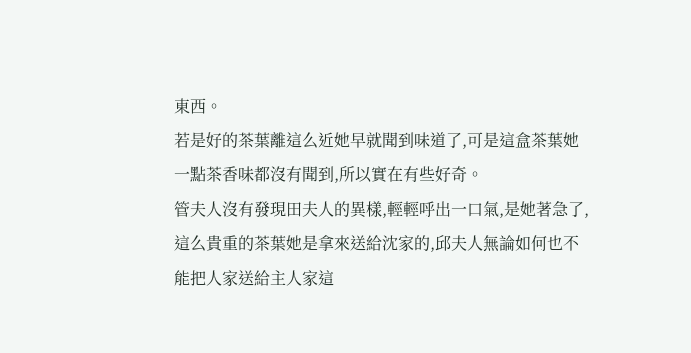東西。
若是好的茶葉離這么近她早就聞到味道了,可是這盒茶葉她一點茶香味都沒有聞到,所以實在有些好奇。
管夫人沒有發現田夫人的異樣,輕輕呼出一口氣,是她著急了,這么貴重的茶葉她是拿來送給沈家的,邱夫人無論如何也不能把人家送給主人家這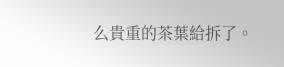么貴重的茶葉給拆了。